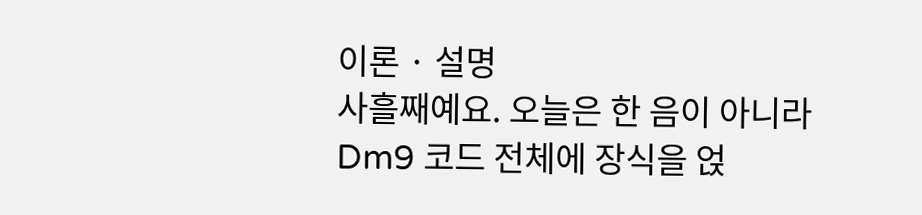이론 · 설명
사흘째예요. 오늘은 한 음이 아니라 Dm9 코드 전체에 장식을 얹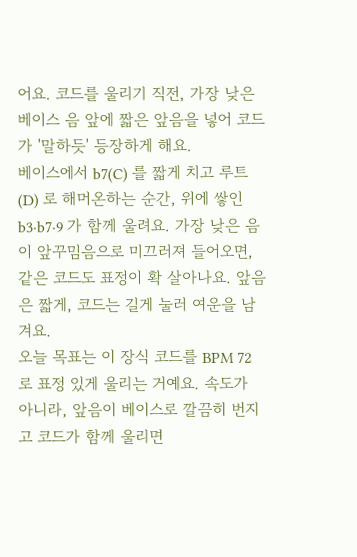어요. 코드를 울리기 직전, 가장 낮은 베이스 음 앞에 짧은 앞음을 넣어 코드가 '말하듯' 등장하게 해요.
베이스에서 b7(C) 를 짧게 치고 루트(D) 로 해머온하는 순간, 위에 쌓인 b3·b7·9 가 함께 울려요. 가장 낮은 음이 앞꾸밈음으로 미끄러져 들어오면, 같은 코드도 표정이 확 살아나요. 앞음은 짧게, 코드는 길게 눌러 여운을 남겨요.
오늘 목표는 이 장식 코드를 BPM 72로 표정 있게 울리는 거예요. 속도가 아니라, 앞음이 베이스로 깔끔히 번지고 코드가 함께 울리면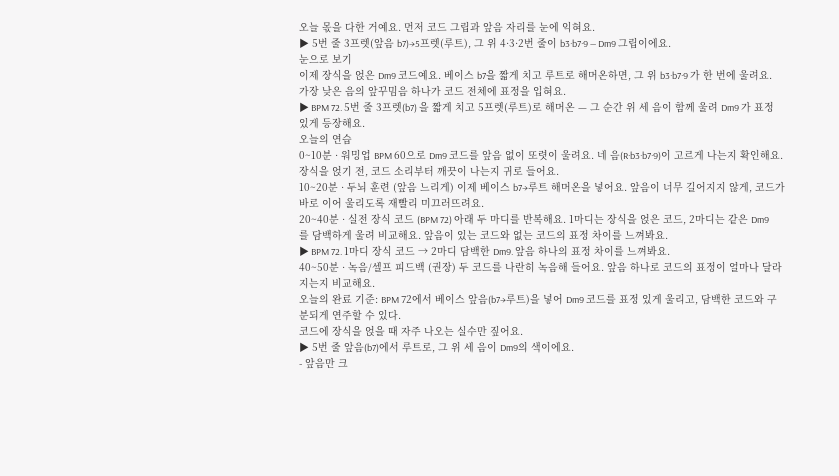오늘 몫을 다한 거예요. 먼저 코드 그립과 앞음 자리를 눈에 익혀요.
▶ 5번 줄 3프렛(앞음 b7)→5프렛(루트), 그 위 4·3·2번 줄이 b3·b7·9 — Dm9 그립이에요.
눈으로 보기
이제 장식을 얹은 Dm9 코드예요. 베이스 b7을 짧게 치고 루트로 해머온하면, 그 위 b3·b7·9 가 한 번에 울려요. 가장 낮은 음의 앞꾸밈음 하나가 코드 전체에 표정을 입혀요.
▶ BPM 72. 5번 줄 3프렛(b7) 을 짧게 치고 5프렛(루트)로 해머온 — 그 순간 위 세 음이 함께 울려 Dm9 가 표정 있게 등장해요.
오늘의 연습
0~10분 · 워밍업 BPM 60으로 Dm9 코드를 앞음 없이 또렷이 울려요. 네 음(R·b3·b7·9)이 고르게 나는지 확인해요. 장식을 얹기 전, 코드 소리부터 깨끗이 나는지 귀로 들어요.
10~20분 · 두뇌 훈련 (앞음 느리게) 이제 베이스 b7→루트 해머온을 넣어요. 앞음이 너무 길어지지 않게, 코드가 바로 이어 울리도록 재빨리 미끄러뜨려요.
20~40분 · 실전 장식 코드 (BPM 72) 아래 두 마디를 반복해요. 1마디는 장식을 얹은 코드, 2마디는 같은 Dm9 를 담백하게 울려 비교해요. 앞음이 있는 코드와 없는 코드의 표정 차이를 느껴봐요.
▶ BPM 72. 1마디 장식 코드 → 2마디 담백한 Dm9. 앞음 하나의 표정 차이를 느껴봐요.
40~50분 · 녹음/셀프 피드백 (권장) 두 코드를 나란히 녹음해 들어요. 앞음 하나로 코드의 표정이 얼마나 달라지는지 비교해요.
오늘의 완료 기준: BPM 72에서 베이스 앞음(b7→루트)을 넣어 Dm9 코드를 표정 있게 울리고, 담백한 코드와 구분되게 연주할 수 있다.
코드에 장식을 얹을 때 자주 나오는 실수만 짚어요.
▶ 5번 줄 앞음(b7)에서 루트로, 그 위 세 음이 Dm9의 색이에요.
- 앞음만 크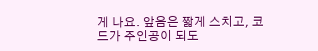게 나요. 앞음은 짧게 스치고, 코드가 주인공이 되도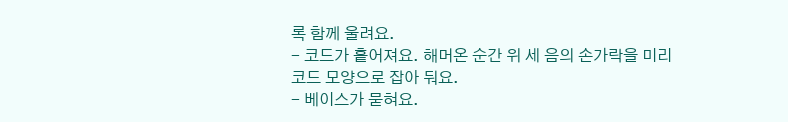록 함께 울려요.
- 코드가 흩어져요. 해머온 순간 위 세 음의 손가락을 미리 코드 모양으로 잡아 둬요.
- 베이스가 묻혀요.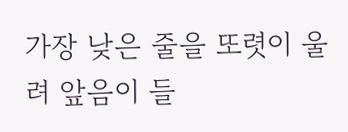가장 낮은 줄을 또렷이 울려 앞음이 들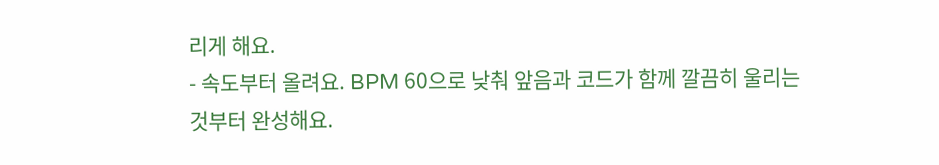리게 해요.
- 속도부터 올려요. BPM 60으로 낮춰 앞음과 코드가 함께 깔끔히 울리는 것부터 완성해요.